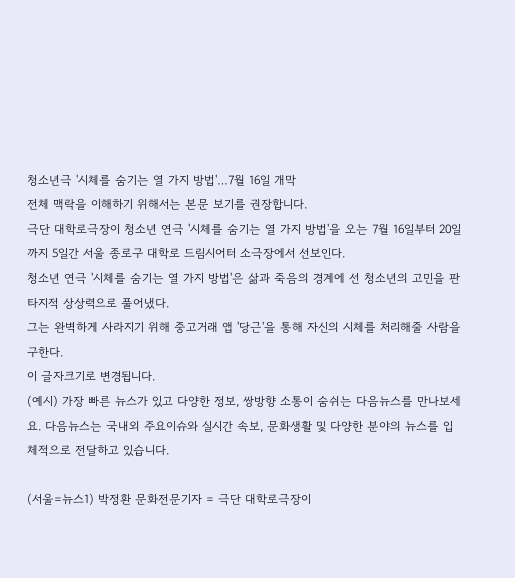청소년극 '시체를 숨기는 열 가지 방법'…7월 16일 개막
전체 맥락을 이해하기 위해서는 본문 보기를 권장합니다.
극단 대학로극장이 청소년 연극 '시체를 숨기는 열 가지 방법'을 오는 7월 16일부터 20일까지 5일간 서울 종로구 대학로 드림시어터 소극장에서 선보인다.
청소년 연극 '시체를 숨기는 열 가지 방법'은 삶과 죽음의 경계에 선 청소년의 고민을 판타지적 상상력으로 풀어냈다.
그는 완벽하게 사라지기 위해 중고거래 앱 '당근'을 통해 자신의 시체를 처리해줄 사람을 구한다.
이 글자크기로 변경됩니다.
(예시) 가장 빠른 뉴스가 있고 다양한 정보, 쌍방향 소통이 숨쉬는 다음뉴스를 만나보세요. 다음뉴스는 국내외 주요이슈와 실시간 속보, 문화생활 및 다양한 분야의 뉴스를 입체적으로 전달하고 있습니다.

(서울=뉴스1) 박정환 문화전문기자 = 극단 대학로극장이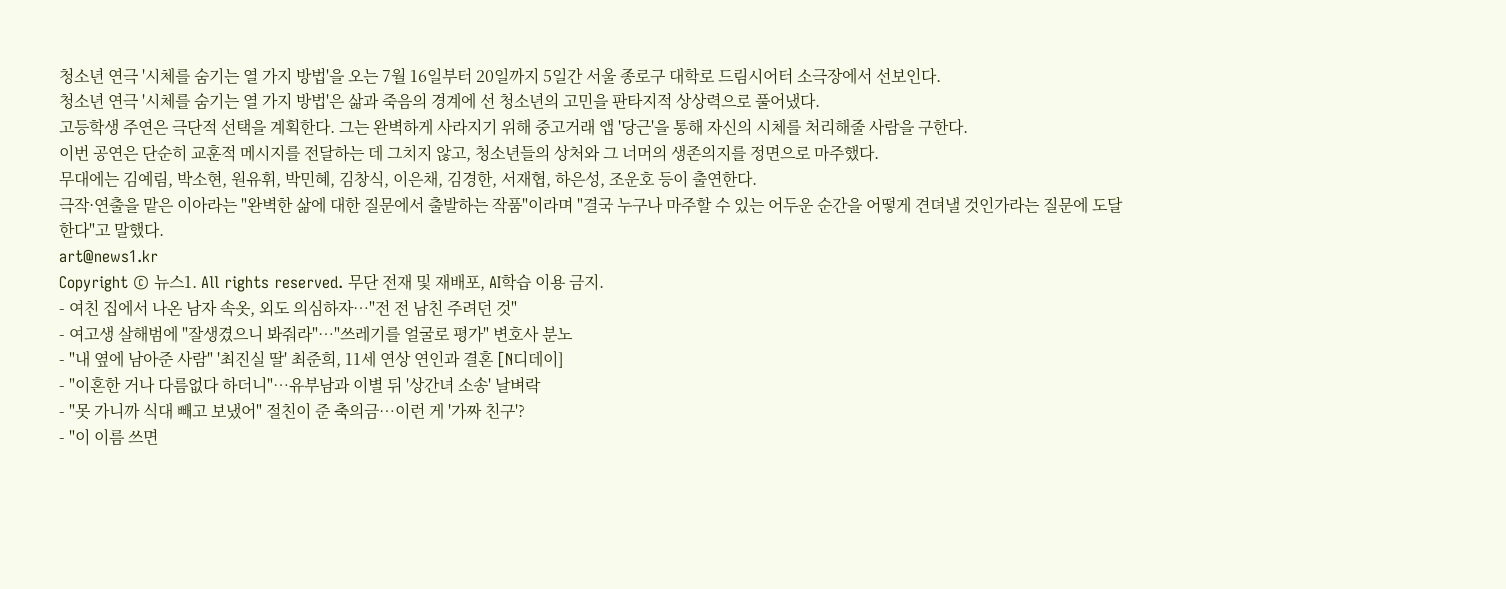청소년 연극 '시체를 숨기는 열 가지 방법'을 오는 7월 16일부터 20일까지 5일간 서울 종로구 대학로 드림시어터 소극장에서 선보인다.
청소년 연극 '시체를 숨기는 열 가지 방법'은 삶과 죽음의 경계에 선 청소년의 고민을 판타지적 상상력으로 풀어냈다.
고등학생 주연은 극단적 선택을 계획한다. 그는 완벽하게 사라지기 위해 중고거래 앱 '당근'을 통해 자신의 시체를 처리해줄 사람을 구한다.
이번 공연은 단순히 교훈적 메시지를 전달하는 데 그치지 않고, 청소년들의 상처와 그 너머의 생존의지를 정면으로 마주했다.
무대에는 김예림, 박소현, 원유휘, 박민혜, 김창식, 이은채, 김경한, 서재협, 하은성, 조운호 등이 출연한다.
극작·연출을 맡은 이아라는 "완벽한 삶에 대한 질문에서 출발하는 작품"이라며 "결국 누구나 마주할 수 있는 어두운 순간을 어떻게 견뎌낼 것인가라는 질문에 도달한다"고 말했다.
art@news1.kr
Copyright © 뉴스1. All rights reserved. 무단 전재 및 재배포, AI학습 이용 금지.
- 여친 집에서 나온 남자 속옷, 외도 의심하자…"전 전 남친 주려던 것"
- 여고생 살해범에 "잘생겼으니 봐줘라"…"쓰레기를 얼굴로 평가" 변호사 분노
- "내 옆에 남아준 사람" '최진실 딸' 최준희, 11세 연상 연인과 결혼 [N디데이]
- "이혼한 거나 다름없다 하더니"…유부남과 이별 뒤 '상간녀 소송' 날벼락
- "못 가니까 식대 빼고 보냈어" 절친이 준 축의금…이런 게 '가짜 친구'?
- "이 이름 쓰면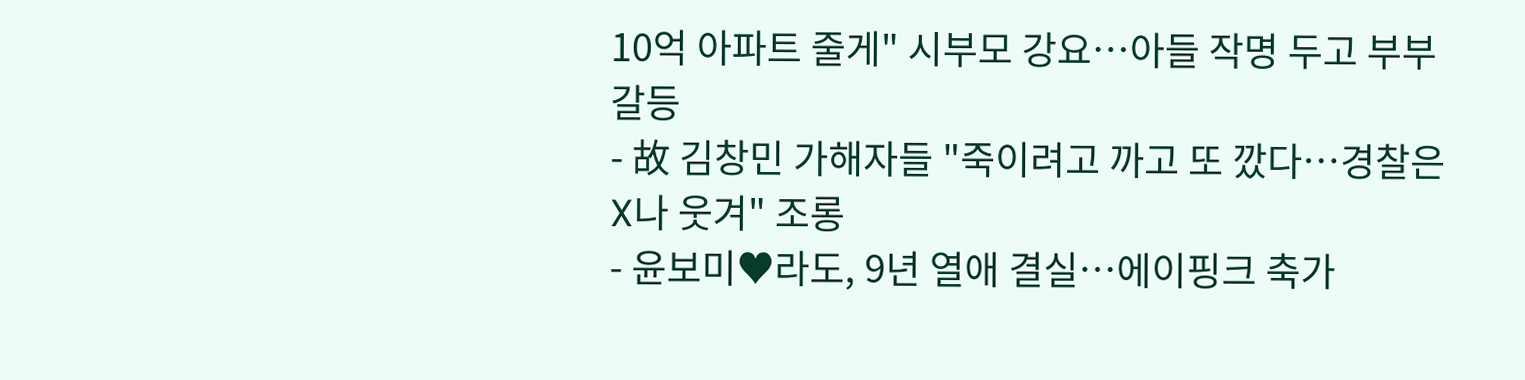10억 아파트 줄게" 시부모 강요…아들 작명 두고 부부 갈등
- 故 김창민 가해자들 "죽이려고 까고 또 깠다…경찰은 X나 웃겨" 조롱
- 윤보미♥라도, 9년 열애 결실…에이핑크 축가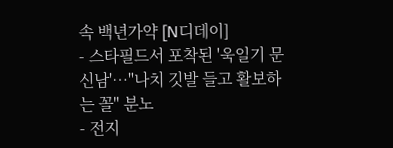속 백년가약 [N디데이]
- 스타필드서 포착된 '욱일기 문신남'…"나치 깃발 들고 활보하는 꼴" 분노
- 전지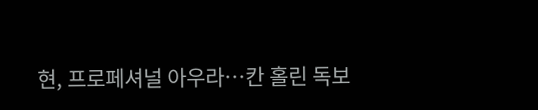현, 프로페셔널 아우라…칸 홀린 독보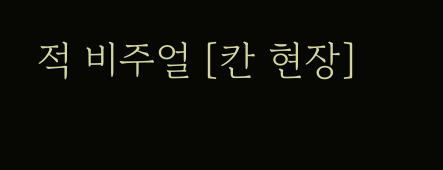적 비주얼 [칸 현장]